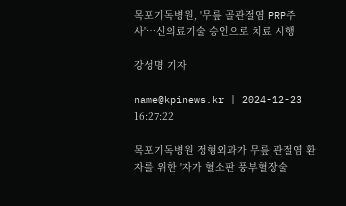목포기독병원, '무릎 골관절염 PRP주사'…신의료기술 승인으로 치료 시행

강성명 기자

name@kpinews.kr | 2024-12-23 16:27:22

목포기독병원 정형외과가 무릎 관절염 환자를 위한 '자가 혈소판 풍부혈장술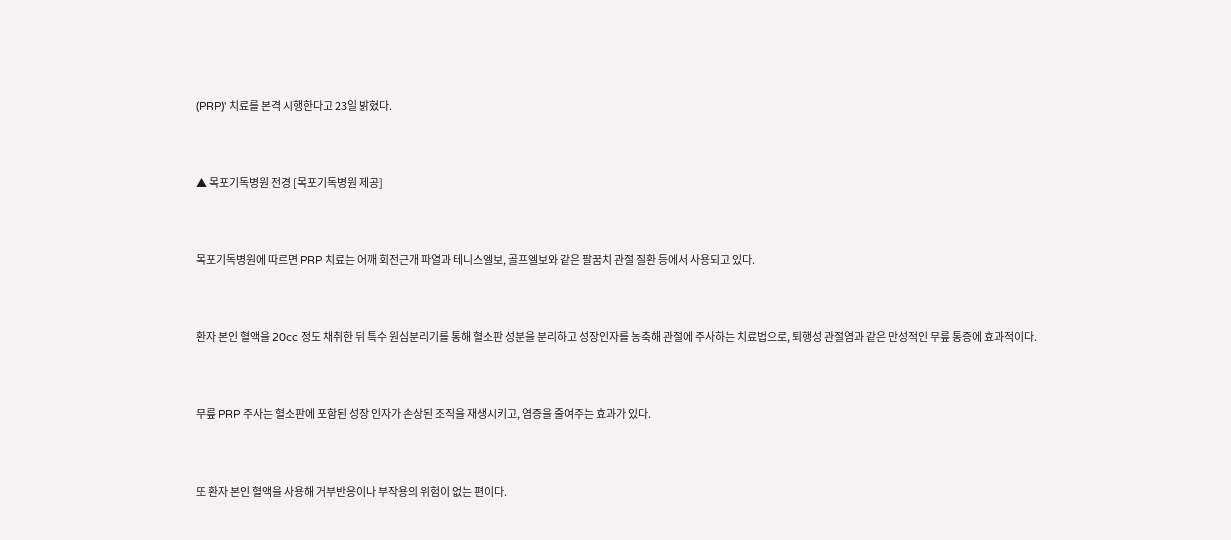(PRP)' 치료를 본격 시행한다고 23일 밝혔다.



▲ 목포기독병원 전경 [목포기독병원 제공]



목포기독병원에 따르면 PRP 치료는 어깨 회전근개 파열과 테니스엘보, 골프엘보와 같은 팔꿈치 관절 질환 등에서 사용되고 있다.



환자 본인 혈액을 20cc 정도 채취한 뒤 특수 원심분리기를 통해 혈소판 성분을 분리하고 성장인자를 농축해 관절에 주사하는 치료법으로, 퇴행성 관절염과 같은 만성적인 무릎 통증에 효과적이다.



무릎 PRP 주사는 혈소판에 포함된 성장 인자가 손상된 조직을 재생시키고, 염증을 줄여주는 효과가 있다.



또 환자 본인 혈액을 사용해 거부반응이나 부작용의 위험이 없는 편이다.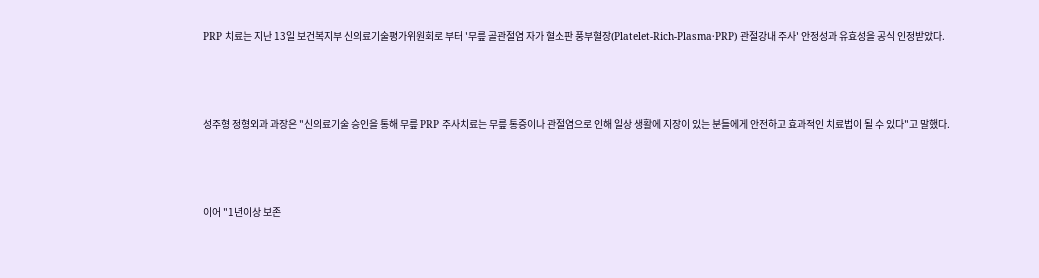PRP 치료는 지난 13일 보건복지부 신의료기술평가위원회로 부터 '무릎 골관절염 자가 혈소판 풍부혈장(Platelet-Rich-Plasma·PRP) 관절강내 주사' 안정성과 유효성을 공식 인정받았다.



성주형 정형외과 과장은 "신의료기술 승인을 통해 무릎 PRP 주사치료는 무릎 통증이나 관절염으로 인해 일상 생활에 지장이 있는 분들에게 안전하고 효과적인 치료법이 될 수 있다"고 말했다.



이어 "1년이상 보존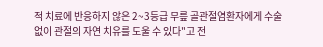적 치료에 반응하지 않은 2~3등급 무릎 골관절염환자에게 수술 없이 관절의 자연 치유를 도울 수 있다"고 전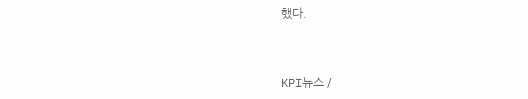했다.



KPI뉴스 /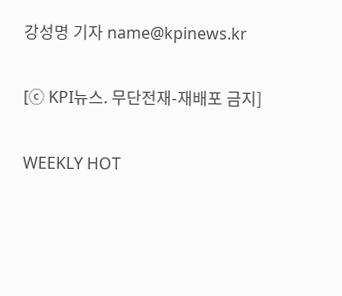강성명 기자 name@kpinews.kr

[ⓒ KPI뉴스. 무단전재-재배포 금지]

WEEKLY HOT